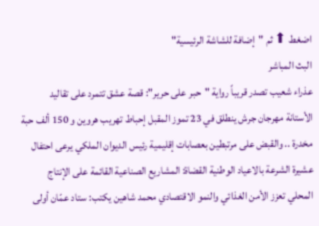اضغط ⬆ ثم "إضافة للشاشة الرئيسية"
البث المباشر
عذراء شعيب تصدر قريباً رواية "حبر على حرير": قصة عشق تتمرد على تقاليد الأستانة مهرجان جرش ينطلق في 23 تموز المقبل إحباط تهريب هروين و 150 ألف حبة مخدرة .. والقبض على مرتبطين بعصابات إقليمية رئيس الديوان الملكي يرعى احتفال عشيرة الشرعة بالاعياد الوطنية القضاة: المشاريع الصناعية القائمة على الإنتاج المحلي تعزز الأمن الغذائي والنمو الاقتصادي محمد شاهين يكتب: ستاد عمّان أولى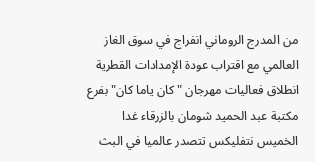من المدرج الروماني انفراج في سوق الغاز العالمي مع اقتراب عودة الإمدادات القطرية انطلاق فعاليات مهرجان "كان ياما كان" بفرع مكتبة عبد الحميد شومان بالزرقاء غدا الخميس نتفليكس تتصدر عالميا في البث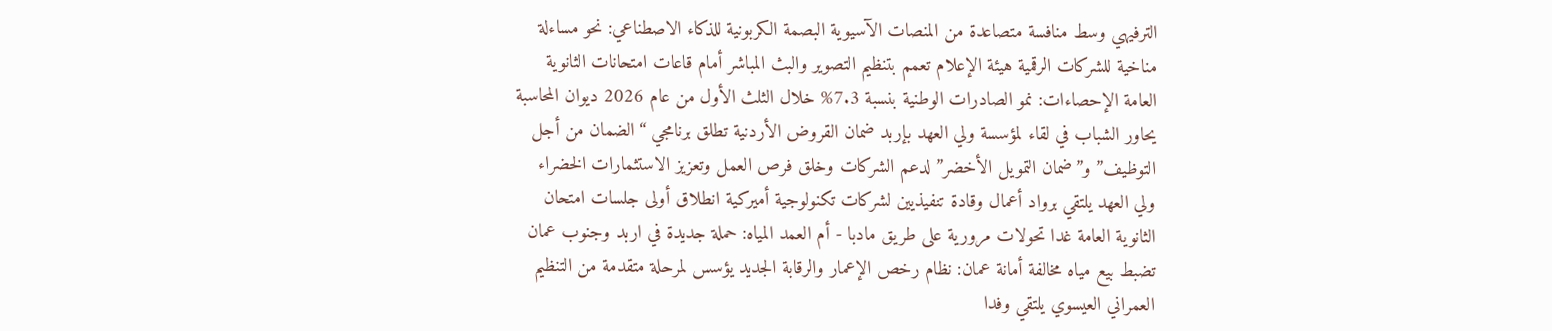الترفيهي وسط منافسة متصاعدة من المنصات الآسيوية البصمة الكربونية للذكاء الاصطناعي: نحو مساءلة مناخية للشركات الرقمية هيئة الإعلام تعمم بتنظيم التصوير والبث المباشر أمام قاعات امتحانات الثانوية العامة الإحصاءات: نمو الصادرات الوطنية بنسبة 7.3% خلال الثلث الأول من عام 2026 ديوان المحاسبة يحاور الشباب في لقاء لمؤسسة ولي العهد بإربد ضمان القروض الأردنية تطلق برنامجي “الضمان من أجل التوظيف” و”ضمان التمويل الأخضر” لدعم الشركات وخلق فرص العمل وتعزيز الاستثمارات الخضراء ولي العهد يلتقي برواد أعمال وقادة تنفيذيين لشركات تكنولوجية أميركية انطلاق أولى جلسات امتحان الثانوية العامة غدا تحولات مرورية على طريق مادبا - أم العمد المياه: حملة جديدة في اربد وجنوب عمان تضبط بيع مياه مخالفة أمانة عمان: نظام رخص الإعمار والرقابة الجديد يؤسس لمرحلة متقدمة من التنظيم العمراني العيسوي يلتقي وفدا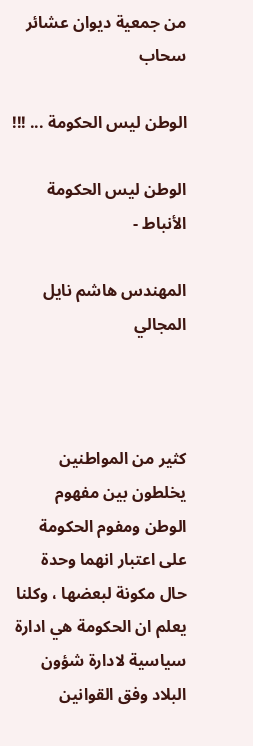من جمعية ديوان عشائر سحاب

الوطن ليس الحكومة ... !!!

الوطن ليس الحكومة
الأنباط -

المهندس هاشم نايل المجالي



كثير من المواطنين يخلطون بين مفهوم الوطن ومفوم الحكومة على اعتبار انهما وحدة حال مكونة لبعضها ، وكلنا يعلم ان الحكومة هي ادارة سياسية لادارة شؤون البلاد وفق القوانين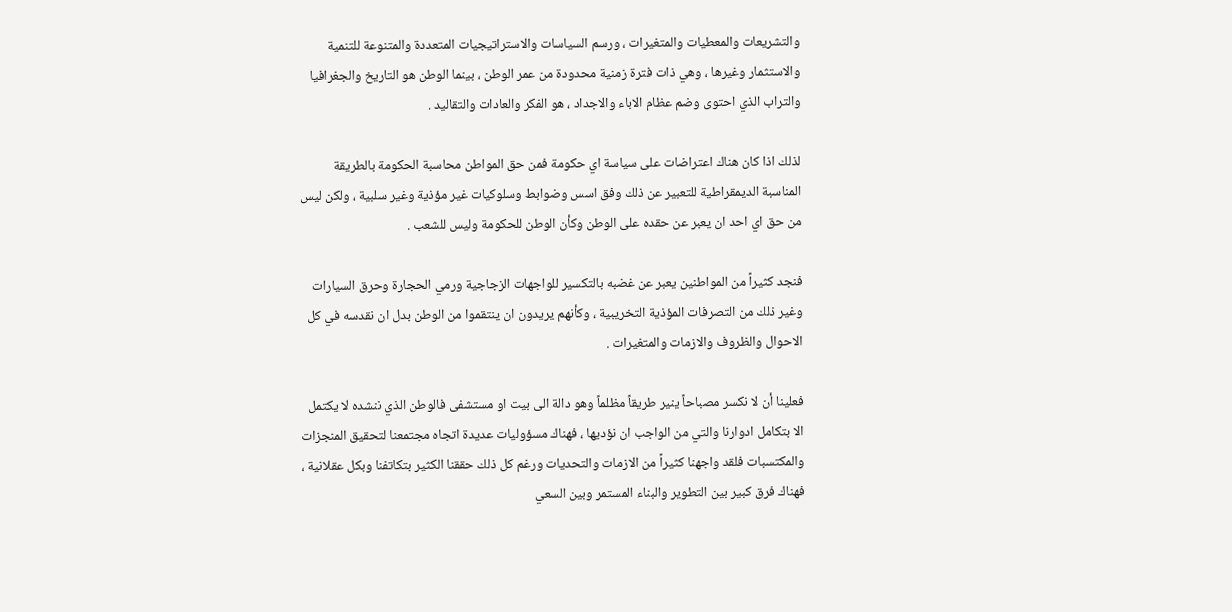والتشريعات والمعطيات والمتغيرات ، ورسم السياسات والاستراتيجيات المتعددة والمتنوعة للتنمية والاستثمار وغيرها ، وهي ذات فترة زمنية محدودة من عمر الوطن ، بينما الوطن هو التاريخ والجغرافيا والتراب الذي احتوى وضم عظام الاباء والاجداد ، هو الفكر والعادات والتقاليد .

لذلك اذا كان هناك اعتراضات على سياسة اي حكومة فمن حق المواطن محاسبة الحكومة بالطريقة المناسبة الديمقراطية للتعبير عن ذلك وفق اسس وضوابط وسلوكيات غير مؤذية وغير سلبية ، ولكن ليس من حق اي احد ان يعبر عن حقده على الوطن وكأن الوطن للحكومة وليس للشعب .

فنجد كثيراً من المواطنين يعبر عن غضبه بالتكسير للواجهات الزجاجية ورمي الحجارة وحرق السيارات وغير ذلك من التصرفات المؤذية التخريبية ، وكأنهم يريدون ان ينتقموا من الوطن بدل ان نقدسه في كل الاحوال والظروف والازمات والمتغيرات .

فعلينا أن لا نكسر مصباحاً ينير طريقاً مظلماً وهو دالة الى بيت او مستشفى فالوطن الذي ننشده لا يكتمل الا بتكامل ادوارنا والتي من الواجب ان نؤديها ، فهناك مسؤوليات عديدة اتجاه مجتمعنا لتحقيق المنجزات والمكتسبات فلقد واجهنا كثيراً من الازمات والتحديات ورغم كل ذلك حققنا الكثير بتكاتفنا وبكل عقلانية ، فهناك فرق كبير بين التطوير والبناء المستمر وبين السعي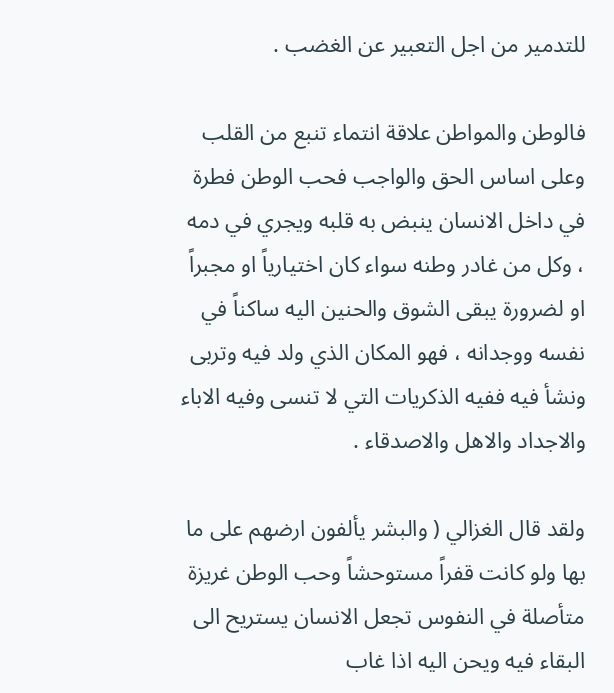للتدمير من اجل التعبير عن الغضب .

فالوطن والمواطن علاقة انتماء تنبع من القلب وعلى اساس الحق والواجب فحب الوطن فطرة في داخل الانسان ينبض به قلبه ويجري في دمه ، وكل من غادر وطنه سواء كان اختيارياً او مجبراً او لضرورة يبقى الشوق والحنين اليه ساكناً في نفسه ووجدانه ، فهو المكان الذي ولد فيه وتربى ونشأ فيه ففيه الذكريات التي لا تنسى وفيه الاباء والاجداد والاهل والاصدقاء .

ولقد قال الغزالي ( والبشر يألفون ارضهم على ما بها ولو كانت قفراً مستوحشاً وحب الوطن غريزة متأصلة في النفوس تجعل الانسان يستريح الى البقاء فيه ويحن اليه اذا غاب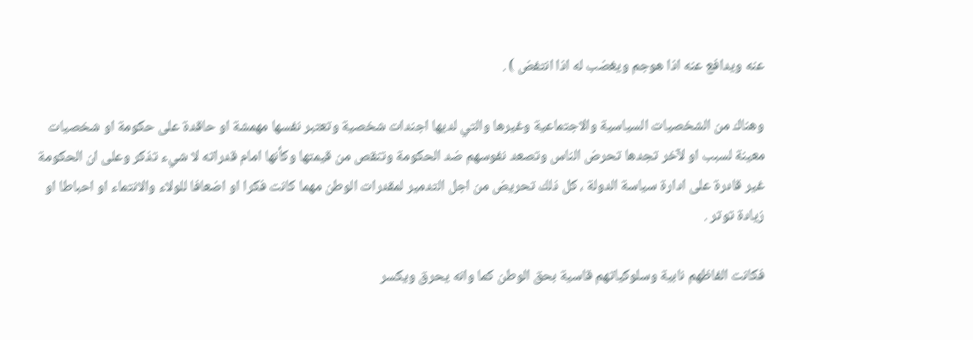عنه ويدافع عنه اذا هوجم ويغضب له اذا انتفض ) .

وهناك من الشخصيات السياسية والاجتماعية وغيرها والتي لديها اجندات شخصية وتعتبر نفسها مهمشة او حاقدة على حكومة او شخصيات معينة لسبب او لآخر تجدها تحرض الناس وتصعد نفوسهم ضد الحكومة وتنقص من قيمتها وكأنها امام قدراته لا شيء تذكر وعلى ان الحكومة غير قادرة على ادارة سياسة الدولة ، كل ذلك تحريض من اجل التدمير لمقدرات الوطن مهما كانت فكرا او اضعافا للولاء والانتماء او احباطا او زيادة توتر .

فكانت الفاظهم نابية وسلوكياتهم قاسية بحق الوطن كما وانه يحرق ويكسر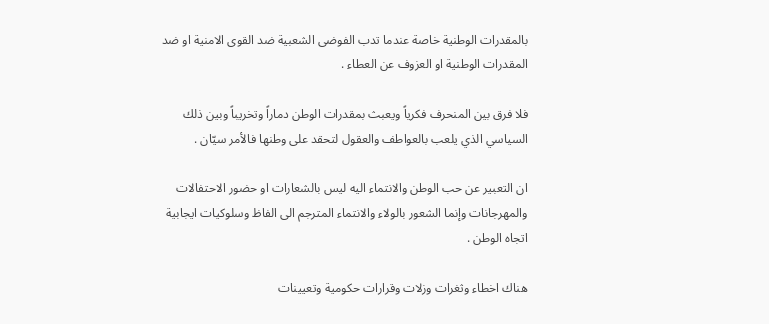بالمقدرات الوطنية خاصة عندما تدب الفوضى الشعبية ضد القوى الامنية او ضد المقدرات الوطنية او العزوف عن العطاء .

فلا فرق بين المنحرف فكرياً ويعبث بمقدرات الوطن دماراً وتخريباً وبين ذلك السياسي الذي يلعب بالعواطف والعقول لتحقد على وطنها فالأمر سيّان .

ان التعبير عن حب الوطن والانتماء اليه ليس بالشعارات او حضور الاحتفالات والمهرجانات وإنما الشعور بالولاء والانتماء المترجم الى الفاظ وسلوكيات ايجابية اتجاه الوطن .

هناك اخطاء وثغرات وزلات وقرارات حكومية وتعيينات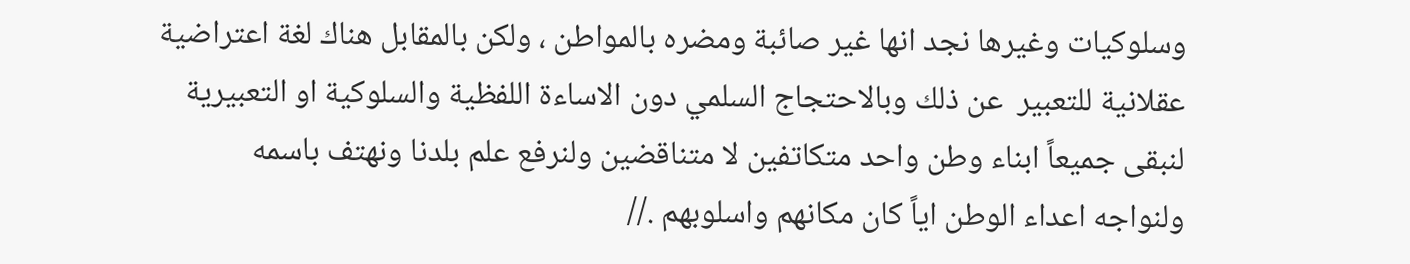وسلوكيات وغيرها نجد انها غير صائبة ومضره بالمواطن ، ولكن بالمقابل هناك لغة اعتراضية عقلانية للتعبير  عن ذلك وبالاحتجاج السلمي دون الاساءة اللفظية والسلوكية او التعبيرية لنبقى جميعاً ابناء وطن واحد متكاتفين لا متناقضين ولنرفع علم بلدنا ونهتف باسمه ولنواجه اعداء الوطن اياً كان مكانهم واسلوبهم .//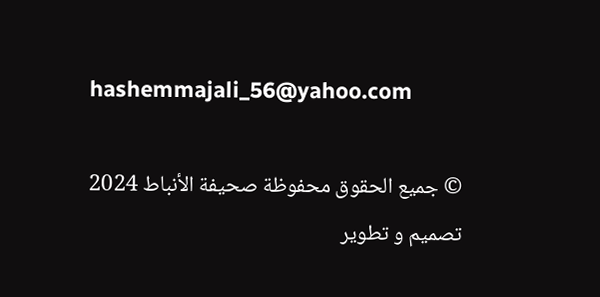hashemmajali_56@yahoo.com

© جميع الحقوق محفوظة صحيفة الأنباط 2024
تصميم و تطوير